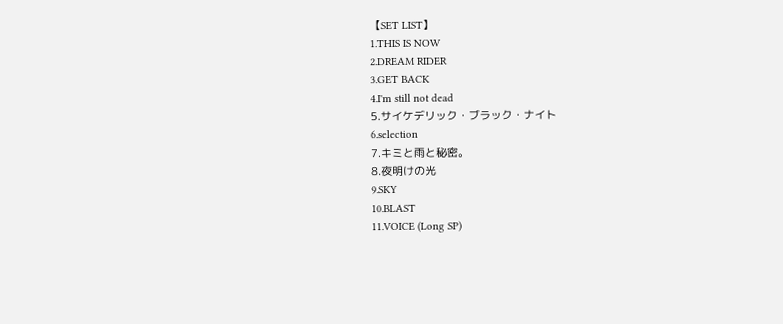【SET LIST】
1.THIS IS NOW
2.DREAM RIDER
3.GET BACK
4.I'm still not dead
5.サイケデリック・ブラック・ナイト
6.selection
7.キミと雨と秘密。
8.夜明けの光
9.SKY
10.BLAST
11.VOICE (Long SP)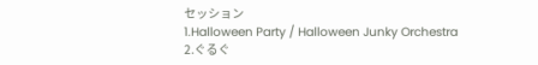セッション
1.Halloween Party / Halloween Junky Orchestra
2.ぐるぐ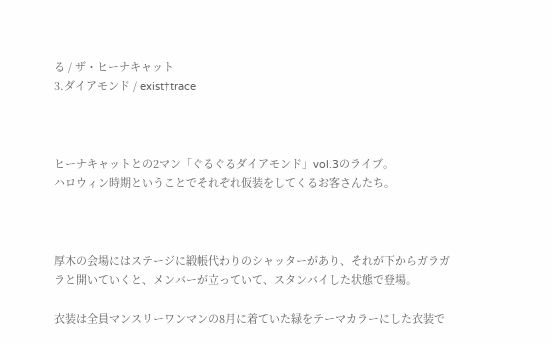る / ザ・ヒーナキャット
3.ダイアモンド / exist†trace



ヒーナキャットとの2マン「ぐるぐるダイアモンド」vol.3のライブ。
ハロウィン時期ということでそれぞれ仮装をしてくるお客さんたち。



厚木の会場にはステージに緞帳代わりのシャッターがあり、それが下からガラガラと開いていくと、メンバーが立っていて、スタンバイした状態で登場。

衣装は全員マンスリーワンマンの8月に着ていた緑をテーマカラーにした衣装で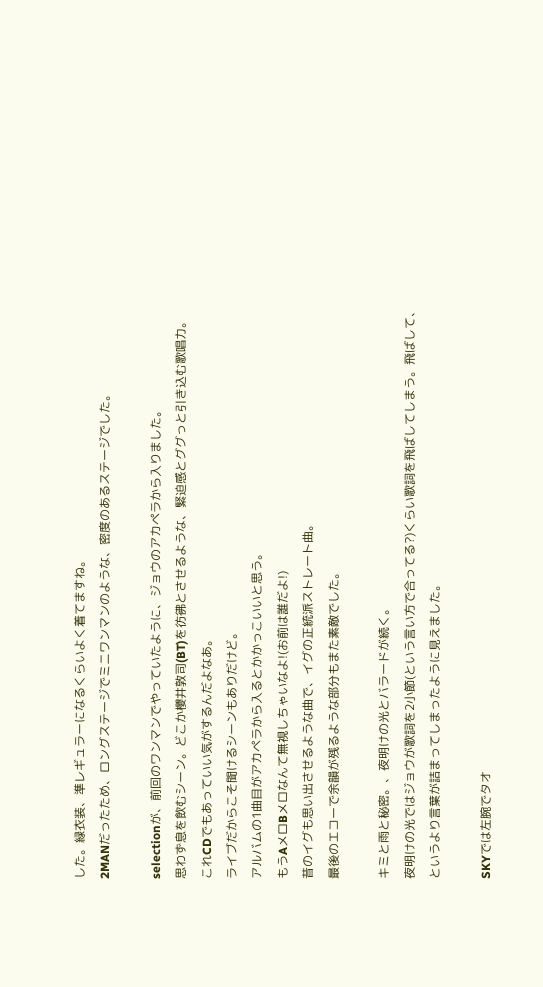した。緑衣装、準レギュラーになるくらいよく着てますね。
2MANだったため、ロングステージでミニワンマンのような、密度のあるステージでした。

selectionが、前回のワンマンでやっていたように、ジョウのアカペラから入りました。
思わず息を飲むシーン。どこか櫻井敦司(BT)を彷彿とさせるような、緊迫感とググっと引き込む歌唱力。
これCDでもあっていい気がするんだよなあ。
ライブだからこそ聞けるシーンもありだけど。
アルバムの1曲目がアカペラから入るとかかっこいいと思う。
もうAメロBメロなんて無視しちゃいなよ!(お前は誰だよ!)
昔のイグも思い出させるような曲で、イグの正統派ストレート曲。
最後のエコーで余韻が残るような部分もまた素敵でした。

キミと雨と秘密。、夜明けの光とバラードが続く。
夜明けの光ではジョウが歌詞を2小節(という言い方で合ってる?)くらい歌詞を飛ばしてしまう。飛ばして、というより言葉が詰まってしまったように見えました。

SKYでは左腕でタオ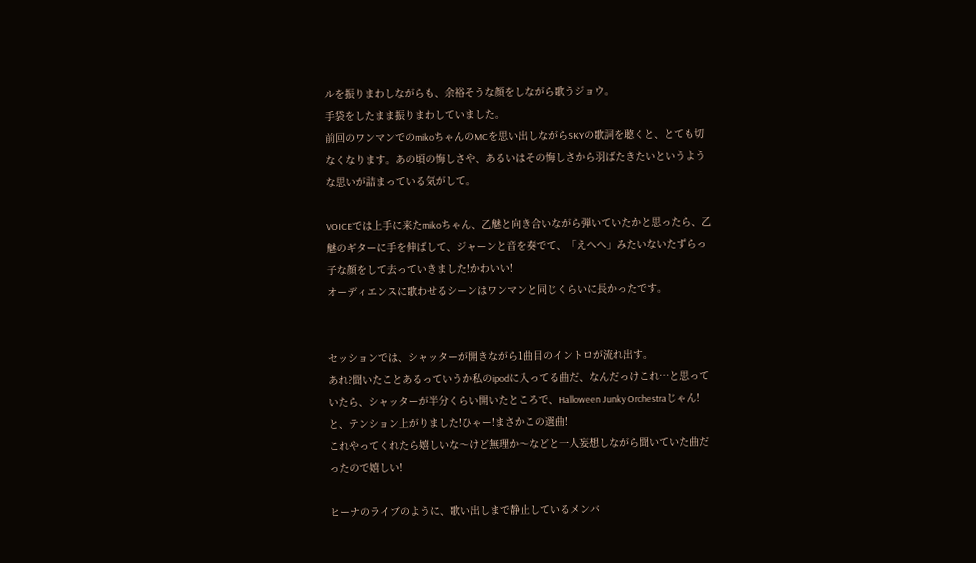ルを振りまわしながらも、余裕そうな顔をしながら歌うジョウ。
手袋をしたまま振りまわしていました。
前回のワンマンでのmikoちゃんのMCを思い出しながらSKYの歌詞を聴くと、とても切なくなります。あの頃の悔しさや、あるいはその悔しさから羽ばたきたいというような思いが詰まっている気がして。

VOICEでは上手に来たmikoちゃん、乙魅と向き合いながら弾いていたかと思ったら、乙魅のギターに手を伸ばして、ジャーンと音を奏でて、「えへへ」みたいないたずらっ子な顔をして去っていきました!かわいい!
オーディエンスに歌わせるシーンはワンマンと同じくらいに長かったです。


セッションでは、シャッターが開きながら1曲目のイントロが流れ出す。
あれ?聞いたことあるっていうか私のipodに入ってる曲だ、なんだっけこれ…と思っていたら、シャッターが半分くらい開いたところで、Halloween Junky Orchestraじゃん!と、テンション上がりました!ひゃー!まさかこの選曲!
これやってくれたら嬉しいな〜けど無理か〜などと一人妄想しながら聞いていた曲だったので嬉しい!

ヒーナのライブのように、歌い出しまで静止しているメンバ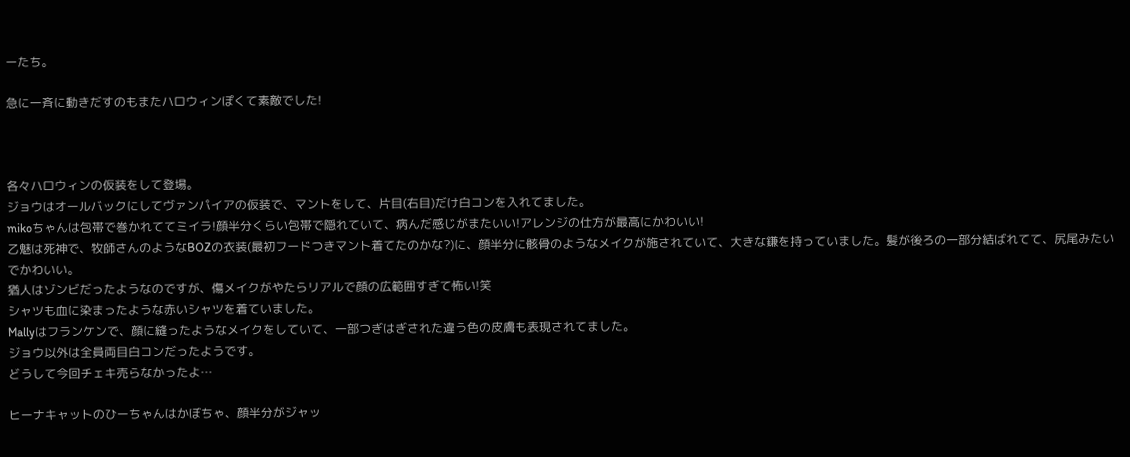ーたち。

急に一斉に動きだすのもまたハロウィンぽくて素敵でした!



各々ハロウィンの仮装をして登場。
ジョウはオールバックにしてヴァンパイアの仮装で、マントをして、片目(右目)だけ白コンを入れてました。
mikoちゃんは包帯で巻かれててミイラ!顔半分くらい包帯で隠れていて、病んだ感じがまたいい!アレンジの仕方が最高にかわいい!
乙魅は死神で、牧師さんのようなBOZの衣装(最初フードつきマント着てたのかな?)に、顔半分に骸骨のようなメイクが施されていて、大きな鎌を持っていました。髪が後ろの一部分結ばれてて、尻尾みたいでかわいい。
猶人はゾンビだったようなのですが、傷メイクがやたらリアルで顔の広範囲すぎて怖い!笑
シャツも血に染まったような赤いシャツを着ていました。
Mallyはフランケンで、顔に縫ったようなメイクをしていて、一部つぎはぎされた違う色の皮膚も表現されてました。
ジョウ以外は全員両目白コンだったようです。
どうして今回チェキ売らなかったよ…

ヒーナキャットのひーちゃんはかぼちゃ、顔半分がジャッ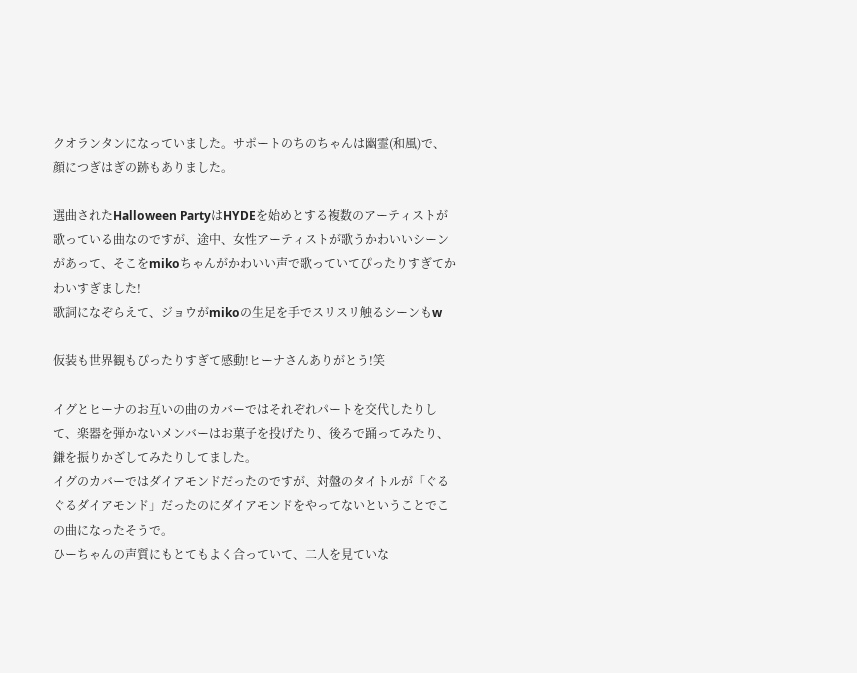クオランタンになっていました。サポートのちのちゃんは幽霊(和風)で、顔につぎはぎの跡もありました。

選曲されたHalloween PartyはHYDEを始めとする複数のアーティストが歌っている曲なのですが、途中、女性アーティストが歌うかわいいシーンがあって、そこをmikoちゃんがかわいい声で歌っていてぴったりすぎてかわいすぎました!
歌詞になぞらえて、ジョウがmikoの生足を手でスリスリ触るシーンもw

仮装も世界観もぴったりすぎて感動!ヒーナさんありがとう!笑

イグとヒーナのお互いの曲のカバーではそれぞれパートを交代したりして、楽器を弾かないメンバーはお菓子を投げたり、後ろで踊ってみたり、鎌を振りかざしてみたりしてました。
イグのカバーではダイアモンドだったのですが、対盤のタイトルが「ぐるぐるダイアモンド」だったのにダイアモンドをやってないということでこの曲になったそうで。
ひーちゃんの声質にもとてもよく合っていて、二人を見ていな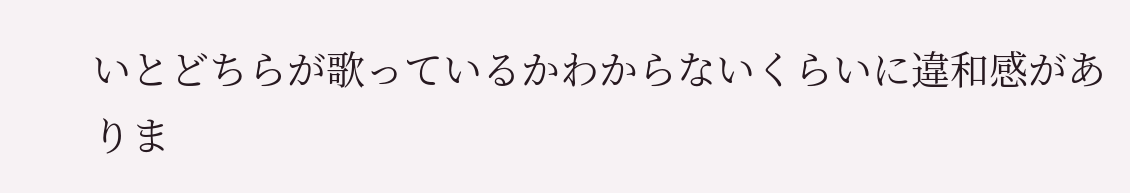いとどちらが歌っているかわからないくらいに違和感がありま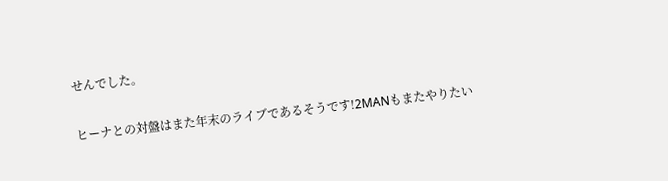せんでした。

ヒーナとの対盤はまた年末のライブであるそうです!2MANもまたやりたい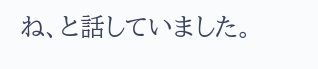ね、と話していました。